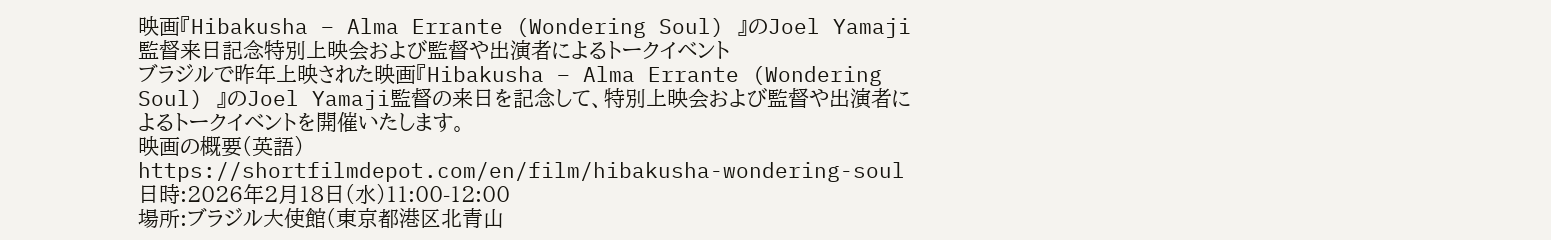映画『Hibakusha – Alma Errante (Wondering Soul) 』のJoel Yamaji監督来日記念特別上映会および監督や出演者によるトークイベント
ブラジルで昨年上映された映画『Hibakusha – Alma Errante (Wondering Soul) 』のJoel Yamaji監督の来日を記念して、特別上映会および監督や出演者によるトークイベントを開催いたします。
映画の概要(英語)
https://shortfilmdepot.com/en/film/hibakusha-wondering-soul
日時:2026年2月18日(水)11:00-12:00
場所:ブラジル大使館(東京都港区北青山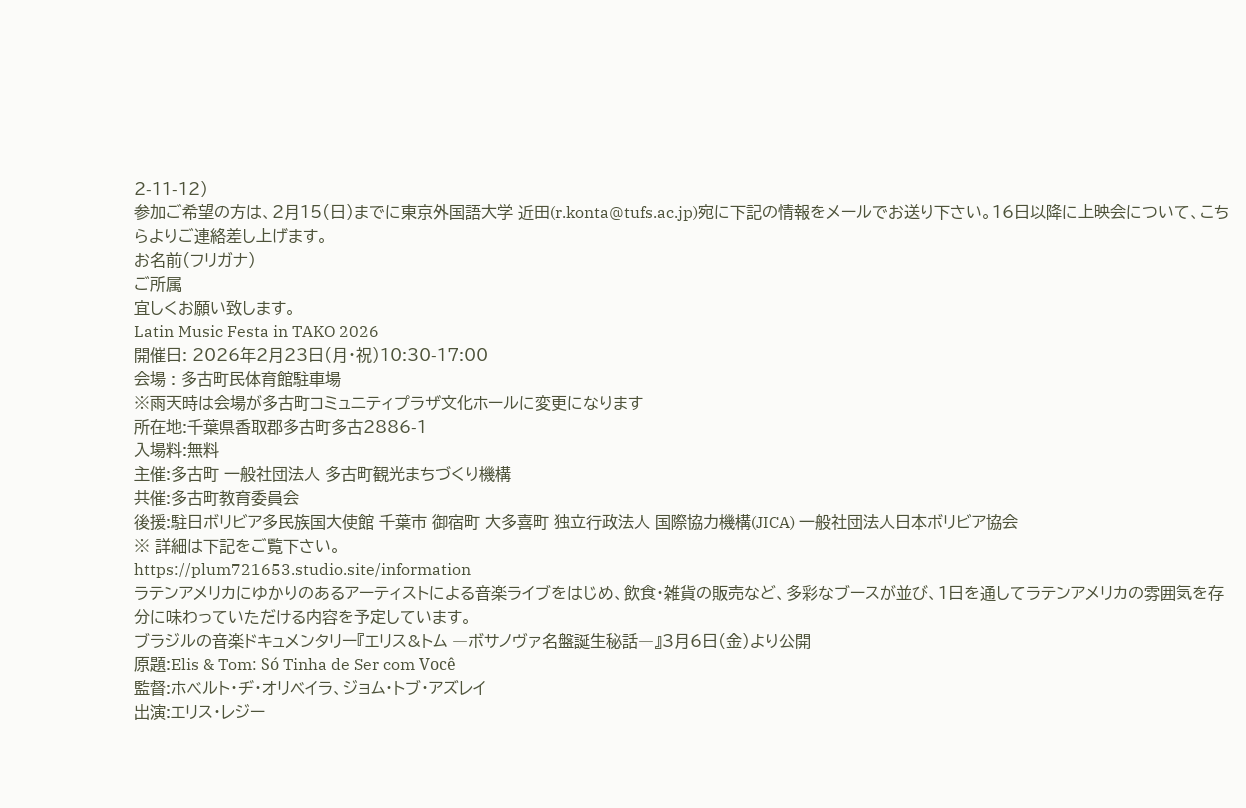2-11-12)
参加ご希望の方は、2月15(日)までに東京外国語大学 近田(r.konta@tufs.ac.jp)宛に下記の情報をメールでお送り下さい。16日以降に上映会について、こちらよりご連絡差し上げます。
お名前(フリガナ)
ご所属
宜しくお願い致します。
Latin Music Festa in TAKO 2026
開催日: 2026年2月23日(月・祝)10:30-17:00
会場 : 多古町民体育館駐車場
※雨天時は会場が多古町コミュニティプラザ文化ホールに変更になります
所在地:千葉県香取郡多古町多古2886-1
入場料:無料
主催:多古町 一般社団法人 多古町観光まちづくり機構
共催:多古町教育委員会
後援:駐日ボリビア多民族国大使館 千葉市 御宿町 大多喜町 独立行政法人 国際協力機構(JICA) 一般社団法人日本ボリビア協会
※ 詳細は下記をご覧下さい。
https://plum721653.studio.site/information
ラテンアメリカにゆかりのあるアーティストによる音楽ライブをはじめ、飲食・雑貨の販売など、多彩なブースが並び、1日を通してラテンアメリカの雰囲気を存分に味わっていただける内容を予定しています。
ブラジルの音楽ドキュメンタリー『エリス&トム ―ボサノヴァ名盤誕生秘話―』3月6日(金)より公開
原題:Elis & Tom: Só Tinha de Ser com Você
監督:ホべルト・ヂ・オリベイラ、ジョム・トブ・アズレイ
出演:エリス・レジー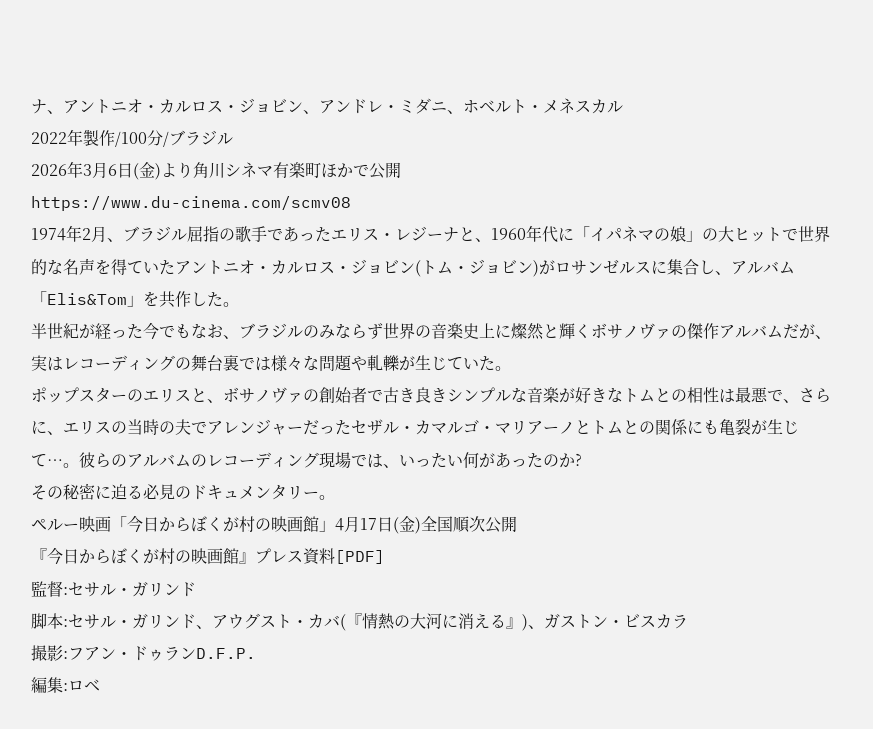ナ、アントニオ・カルロス・ジョビン、アンドレ・ミダニ、ホベルト・メネスカル
2022年製作/100分/ブラジル
2026年3月6日(金)より角川シネマ有楽町ほかで公開
https://www.du-cinema.com/scmv08
1974年2月、ブラジル屈指の歌手であったエリス・レジーナと、1960年代に「イパネマの娘」の大ヒットで世界的な名声を得ていたアントニオ・カルロス・ジョビン(トム・ジョビン)がロサンゼルスに集合し、アルバム「Elis&Tom」を共作した。
半世紀が経った今でもなお、ブラジルのみならず世界の音楽史上に燦然と輝くボサノヴァの傑作アルバムだが、実はレコーディングの舞台裏では様々な問題や軋轢が生じていた。
ポップスターのエリスと、ボサノヴァの創始者で古き良きシンプルな音楽が好きなトムとの相性は最悪で、さらに、エリスの当時の夫でアレンジャーだったセザル・カマルゴ・マリアーノとトムとの関係にも亀裂が生じて…。彼らのアルバムのレコーディング現場では、いったい何があったのか?
その秘密に迫る必見のドキュメンタリー。
ペルー映画「今日からぼくが村の映画館」4月17日(金)全国順次公開
『今日からぼくが村の映画館』プレス資料[PDF]
監督:セサル・ガリンド
脚本:セサル・ガリンド、アウグスト・カバ(『情熱の大河に消える』)、ガストン・ビスカラ
撮影:フアン・ドゥランD.F.P.
編集:ロベ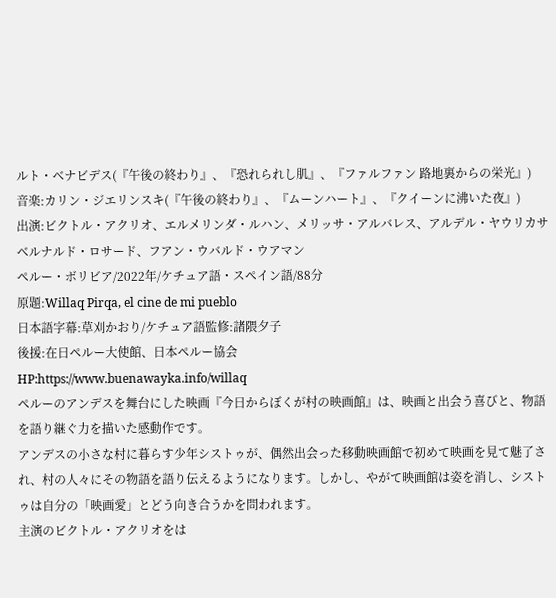ルト・ベナビデス(『午後の終わり』、『恐れられし肌』、『ファルファン 路地裏からの栄光』)
音楽:カリン・ジエリンスキ(『午後の終わり』、『ムーンハート』、『クイーンに沸いた夜』)
出演:ビクトル・アクリオ、エルメリンダ・ルハン、メリッサ・アルバレス、アルデル・ヤウリカサ
ベルナルド・ロサード、フアン・ウバルド・ウアマン
ペルー・ボリビア/2022年/ケチュア語・スペイン語/88分
原題:Willaq Pirqa, el cine de mi pueblo
日本語字幕:草刈かおり/ケチュア語監修:諸隈夕子
後援:在日ペルー大使館、日本ペルー協会
HP:https://www.buenawayka.info/willaq
ペルーのアンデスを舞台にした映画『今日からぼくが村の映画館』は、映画と出会う喜びと、物語を語り継ぐ力を描いた感動作です。
アンデスの小さな村に暮らす少年シストゥが、偶然出会った移動映画館で初めて映画を見て魅了され、村の人々にその物語を語り伝えるようになります。しかし、やがて映画館は姿を消し、シストゥは自分の「映画愛」とどう向き合うかを問われます。
主演のビクトル・アクリオをは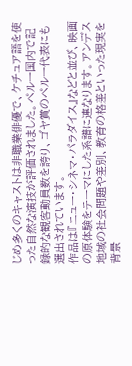じめ多くのキャストは非職業俳優で、ケチュア語を使った自然な演技が評価されました。ペルー国内で記録的な観客動員数を誇り、ゴヤ賞のペルー代表にも選出されています。
作品は『ニュー・シネマ・パラダイス』などと並び、映画の原体験をテーマにした系譜に連なります。アンデス地域の社会問題や差別、教育の格差といった現実を背景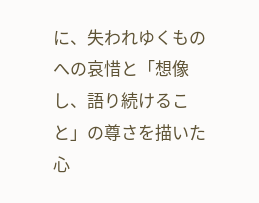に、失われゆくものへの哀惜と「想像し、語り続けること」の尊さを描いた心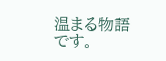温まる物語です。